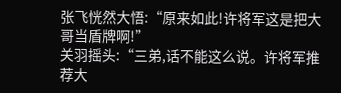张飞恍然大悟:“原来如此!许将军这是把大哥当盾牌啊!”
关羽摇头:“三弟,话不能这么说。许将军推荐大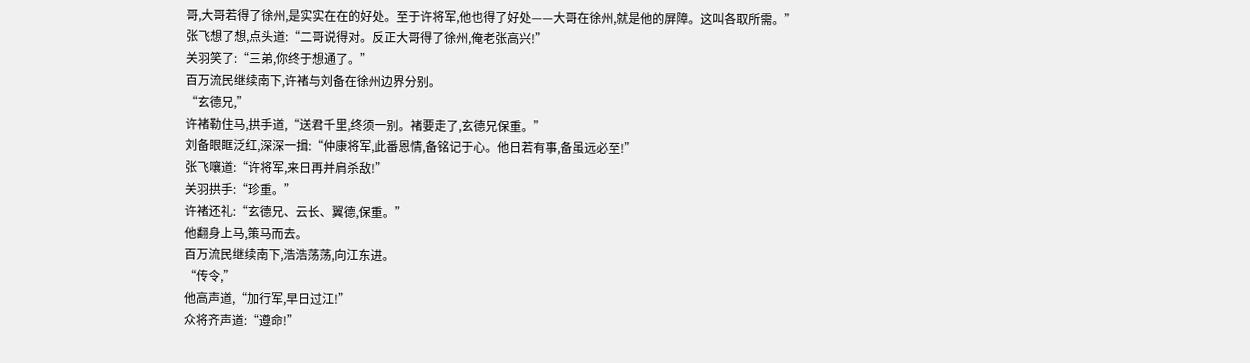哥,大哥若得了徐州,是实实在在的好处。至于许将军,他也得了好处——大哥在徐州,就是他的屏障。这叫各取所需。”
张飞想了想,点头道:“二哥说得对。反正大哥得了徐州,俺老张高兴!”
关羽笑了:“三弟,你终于想通了。”
百万流民继续南下,许褚与刘备在徐州边界分别。
“玄德兄,”
许褚勒住马,拱手道,“送君千里,终须一别。褚要走了,玄德兄保重。”
刘备眼眶泛红,深深一揖:“仲康将军,此番恩情,备铭记于心。他日若有事,备虽远必至!”
张飞嚷道:“许将军,来日再并肩杀敌!”
关羽拱手:“珍重。”
许褚还礼:“玄德兄、云长、翼德,保重。”
他翻身上马,策马而去。
百万流民继续南下,浩浩荡荡,向江东进。
“传令,”
他高声道,“加行军,早日过江!”
众将齐声道:“遵命!”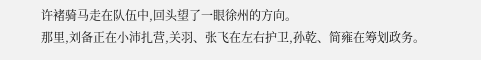许褚骑马走在队伍中,回头望了一眼徐州的方向。
那里,刘备正在小沛扎营,关羽、张飞在左右护卫,孙乾、简雍在筹划政务。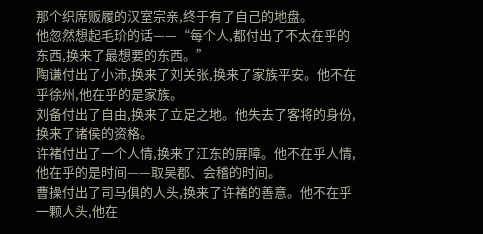那个织席贩履的汉室宗亲,终于有了自己的地盘。
他忽然想起毛玠的话——“每个人,都付出了不太在乎的东西,换来了最想要的东西。”
陶谦付出了小沛,换来了刘关张,换来了家族平安。他不在乎徐州,他在乎的是家族。
刘备付出了自由,换来了立足之地。他失去了客将的身份,换来了诸侯的资格。
许褚付出了一个人情,换来了江东的屏障。他不在乎人情,他在乎的是时间——取吴郡、会稽的时间。
曹操付出了司马俱的人头,换来了许褚的善意。他不在乎一颗人头,他在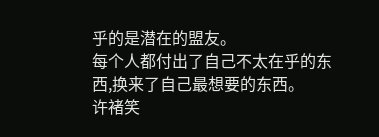乎的是潜在的盟友。
每个人都付出了自己不太在乎的东西,换来了自己最想要的东西。
许褚笑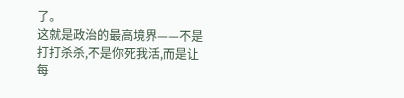了。
这就是政治的最高境界——不是打打杀杀,不是你死我活,而是让每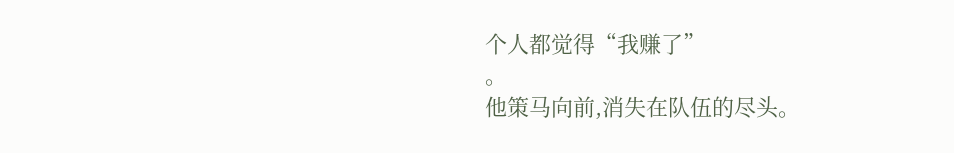个人都觉得“我赚了”
。
他策马向前,消失在队伍的尽头。